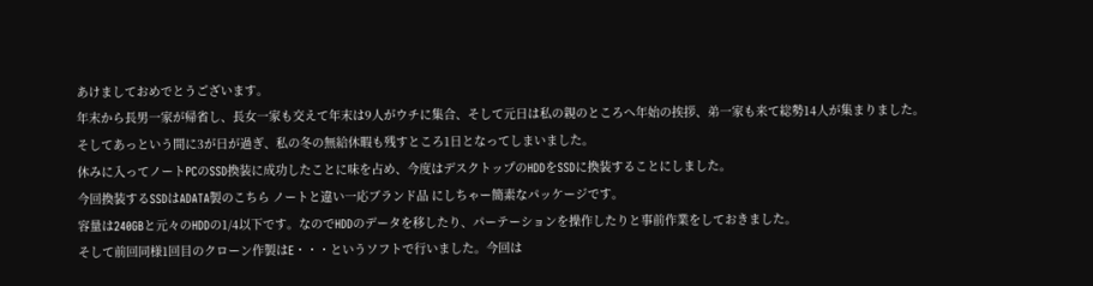あけましておめでとうございます。
年末から長男一家が帰省し、長女一家も交えて年末は9人がウチに集合、そして元日は私の親のところへ年始の挨拶、弟一家も来て総勢14人が集まりました。
そしてあっという間に3が日が過ぎ、私の冬の無給休暇も残すところ1日となってしまいました。
休みに入ってノートPCのSSD換装に成功したことに味を占め、今度はデスクトップのHDDをSSDに換装することにしました。
今回換装するSSDはADATA製のこちら ノートと違い一応ブランド品 にしちゃー簡素なパッケージです。
容量は240GBと元々のHDDの1/4以下です。なのでHDDのデータを移したり、パーテーションを操作したりと事前作業をしておきました。
そして前回同様1回目のクローン作製はE・・・というソフトで行いました。今回は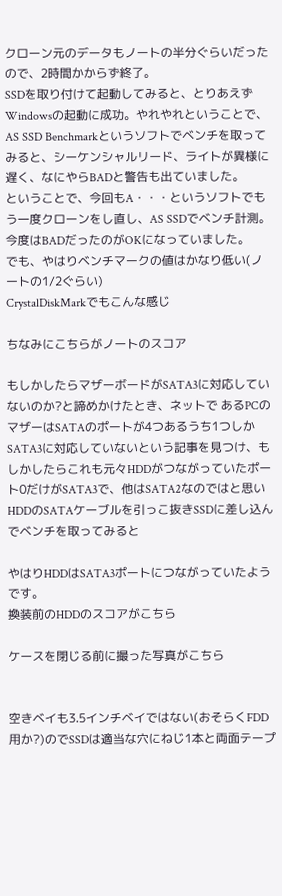クローン元のデータもノートの半分ぐらいだったので、2時間かからず終了。
SSDを取り付けて起動してみると、とりあえずWindowsの起動に成功。やれやれということで、AS SSD Benchmarkというソフトでベンチを取ってみると、シーケンシャルリード、ライトが異様に遅く、なにやらBADと警告も出ていました。
ということで、今回もA・・・というソフトでもう一度クローンをし直し、AS SSDでベンチ計測。今度はBADだったのがOKになっていました。
でも、やはりベンチマークの値はかなり低い(ノートの1/2ぐらい)
CrystalDiskMarkでもこんな感じ

ちなみにこちらがノートのスコア

もしかしたらマザーボードがSATA3に対応していないのか?と諦めかけたとき、ネットで あるPCのマザーはSATAのポートが4つあるうち1つしかSATA3に対応していないという記事を見つけ、もしかしたらこれも元々HDDがつながっていたポート0だけがSATA3で、他はSATA2なのではと思いHDDのSATAケーブルを引っこ抜きSSDに差し込んでベンチを取ってみると

やはりHDDはSATA3ポートにつながっていたようです。
換装前のHDDのスコアがこちら

ケースを閉じる前に撮った写真がこちら


空きベイも3.5インチベイではない(おそらくFDD用か?)のでSSDは適当な穴にねじ1本と両面テープ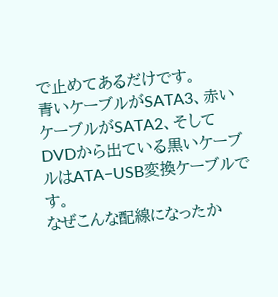で止めてあるだけです。
青いケーブルがSATA3、赤いケーブルがSATA2、そしてDVDから出ている黒いケーブルはATA−USB変換ケーブルです。
なぜこんな配線になったか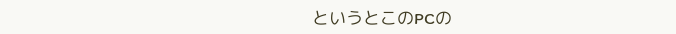というとこのPCの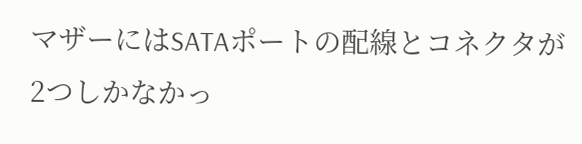マザーにはSATAポートの配線とコネクタが2つしかなかっ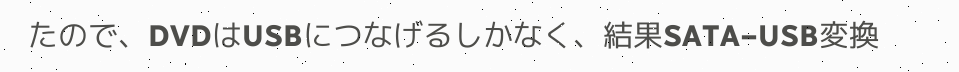たので、DVDはUSBにつなげるしかなく、結果SATA−USB変換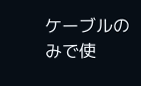ケーブルのみで使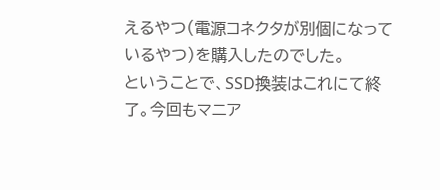えるやつ(電源コネクタが別個になっているやつ)を購入したのでした。
ということで、SSD換装はこれにて終了。今回もマニア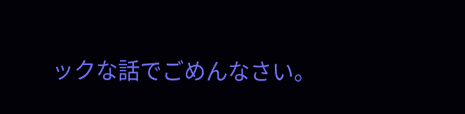ックな話でごめんなさい。